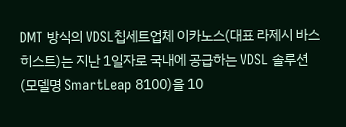DMT 방식의 VDSL칩세트업체 이카노스(대표 라제시 바스히스트)는 지난 1일자로 국내에 공급하는 VDSL 솔루션(모델명 SmartLeap 8100)을 10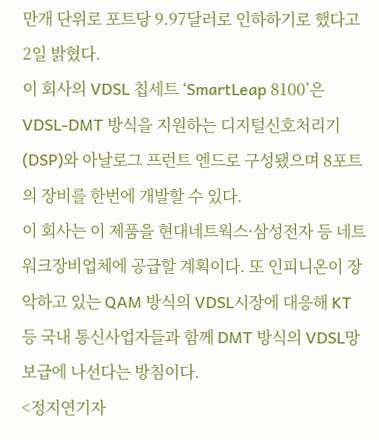만개 단위로 포트당 9.97달러로 인하하기로 했다고 2일 밝혔다.
이 회사의 VDSL 칩세트 ‘SmartLeap 8100’은 VDSL-DMT 방식을 지원하는 디지털신호처리기(DSP)와 아날로그 프런트 엔드로 구성됐으며 8포트의 장비를 한번에 개발할 수 있다.
이 회사는 이 제품을 현대네트웍스·삼성전자 등 네트워크장비업체에 공급할 계획이다. 또 인피니온이 장악하고 있는 QAM 방식의 VDSL시장에 대응해 KT 등 국내 통신사업자들과 함께 DMT 방식의 VDSL망 보급에 나선다는 방침이다.
<정지연기자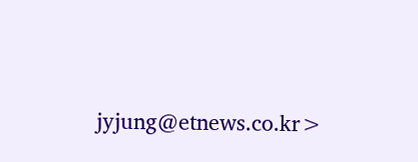jyjung@etnews.co.kr>